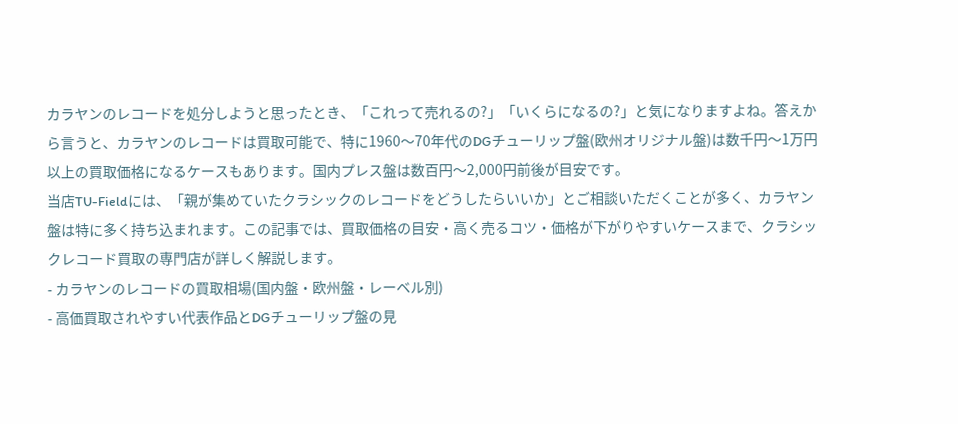カラヤンのレコードを処分しようと思ったとき、「これって売れるの?」「いくらになるの?」と気になりますよね。答えから言うと、カラヤンのレコードは買取可能で、特に1960〜70年代のDGチューリップ盤(欧州オリジナル盤)は数千円〜1万円以上の買取価格になるケースもあります。国内プレス盤は数百円〜2,000円前後が目安です。
当店TU-Fieldには、「親が集めていたクラシックのレコードをどうしたらいいか」とご相談いただくことが多く、カラヤン盤は特に多く持ち込まれます。この記事では、買取価格の目安・高く売るコツ・価格が下がりやすいケースまで、クラシックレコード買取の専門店が詳しく解説します。
- カラヤンのレコードの買取相場(国内盤・欧州盤・レーベル別)
- 高価買取されやすい代表作品とDGチューリップ盤の見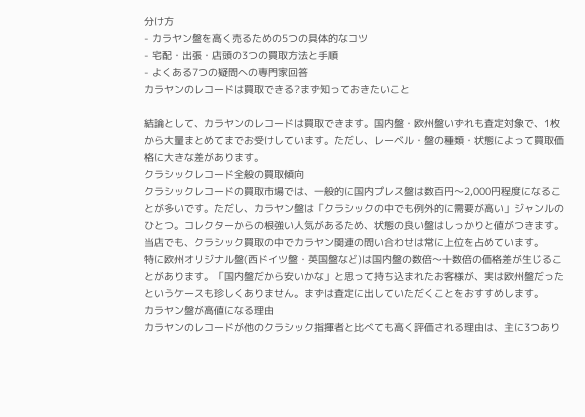分け方
- カラヤン盤を高く売るための5つの具体的なコツ
- 宅配・出張・店頭の3つの買取方法と手順
- よくある7つの疑問への専門家回答
カラヤンのレコードは買取できる?まず知っておきたいこと

結論として、カラヤンのレコードは買取できます。国内盤・欧州盤いずれも査定対象で、1枚から大量まとめてまでお受けしています。ただし、レーベル・盤の種類・状態によって買取価格に大きな差があります。
クラシックレコード全般の買取傾向
クラシックレコードの買取市場では、一般的に国内プレス盤は数百円〜2,000円程度になることが多いです。ただし、カラヤン盤は「クラシックの中でも例外的に需要が高い」ジャンルのひとつ。コレクターからの根強い人気があるため、状態の良い盤はしっかりと値がつきます。当店でも、クラシック買取の中でカラヤン関連の問い合わせは常に上位を占めています。
特に欧州オリジナル盤(西ドイツ盤・英国盤など)は国内盤の数倍〜十数倍の価格差が生じることがあります。「国内盤だから安いかな」と思って持ち込まれたお客様が、実は欧州盤だったというケースも珍しくありません。まずは査定に出していただくことをおすすめします。
カラヤン盤が高値になる理由
カラヤンのレコードが他のクラシック指揮者と比べても高く評価される理由は、主に3つあり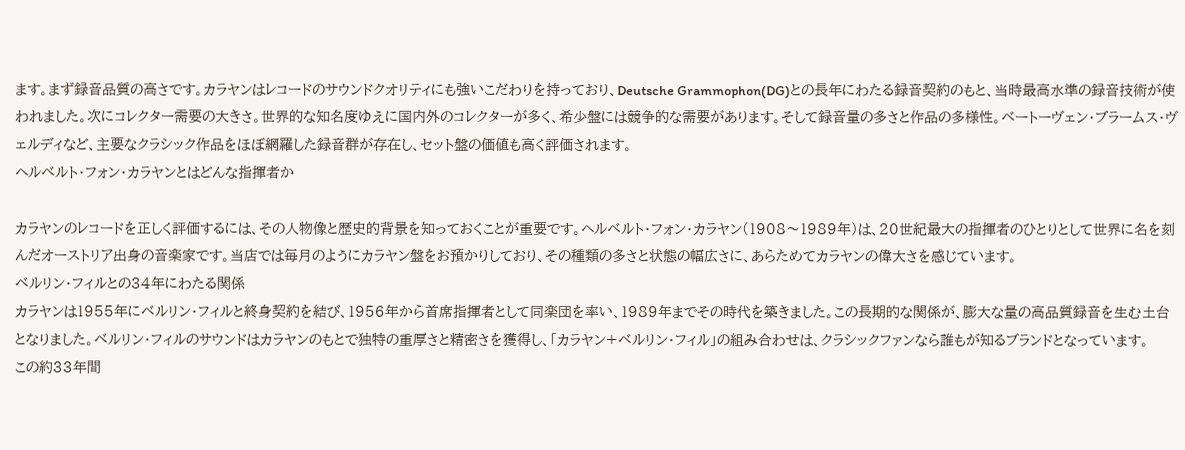ます。まず録音品質の高さです。カラヤンはレコードのサウンドクオリティにも強いこだわりを持っており、Deutsche Grammophon(DG)との長年にわたる録音契約のもと、当時最高水準の録音技術が使われました。次にコレクター需要の大きさ。世界的な知名度ゆえに国内外のコレクターが多く、希少盤には競争的な需要があります。そして録音量の多さと作品の多様性。ベートーヴェン・ブラームス・ヴェルディなど、主要なクラシック作品をほぼ網羅した録音群が存在し、セット盤の価値も高く評価されます。
ヘルベルト・フォン・カラヤンとはどんな指揮者か

カラヤンのレコードを正しく評価するには、その人物像と歴史的背景を知っておくことが重要です。ヘルベルト・フォン・カラヤン(1908〜1989年)は、20世紀最大の指揮者のひとりとして世界に名を刻んだオーストリア出身の音楽家です。当店では毎月のようにカラヤン盤をお預かりしており、その種類の多さと状態の幅広さに、あらためてカラヤンの偉大さを感じています。
ベルリン・フィルとの34年にわたる関係
カラヤンは1955年にベルリン・フィルと終身契約を結び、1956年から首席指揮者として同楽団を率い、1989年までその時代を築きました。この長期的な関係が、膨大な量の高品質録音を生む土台となりました。ベルリン・フィルのサウンドはカラヤンのもとで独特の重厚さと精密さを獲得し、「カラヤン+ベルリン・フィル」の組み合わせは、クラシックファンなら誰もが知るブランドとなっています。
この約33年間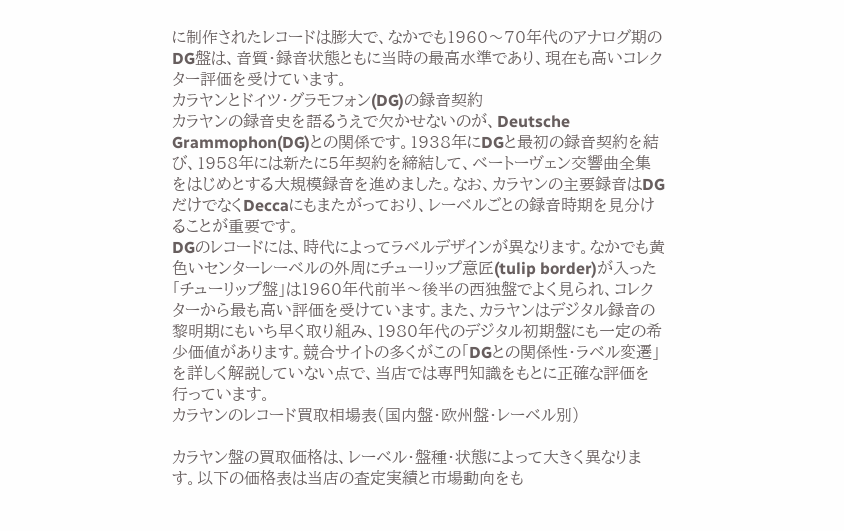に制作されたレコードは膨大で、なかでも1960〜70年代のアナログ期のDG盤は、音質・録音状態ともに当時の最高水準であり、現在も高いコレクター評価を受けています。
カラヤンとドイツ・グラモフォン(DG)の録音契約
カラヤンの録音史を語るうえで欠かせないのが、Deutsche Grammophon(DG)との関係です。1938年にDGと最初の録音契約を結び、1958年には新たに5年契約を締結して、ベートーヴェン交響曲全集をはじめとする大規模録音を進めました。なお、カラヤンの主要録音はDGだけでなくDeccaにもまたがっており、レーベルごとの録音時期を見分けることが重要です。
DGのレコードには、時代によってラベルデザインが異なります。なかでも黄色いセンターレーベルの外周にチューリップ意匠(tulip border)が入った「チューリップ盤」は1960年代前半〜後半の西独盤でよく見られ、コレクターから最も高い評価を受けています。また、カラヤンはデジタル録音の黎明期にもいち早く取り組み、1980年代のデジタル初期盤にも一定の希少価値があります。競合サイトの多くがこの「DGとの関係性・ラベル変遷」を詳しく解説していない点で、当店では専門知識をもとに正確な評価を行っています。
カラヤンのレコード買取相場表(国内盤・欧州盤・レーベル別)

カラヤン盤の買取価格は、レーベル・盤種・状態によって大きく異なります。以下の価格表は当店の査定実績と市場動向をも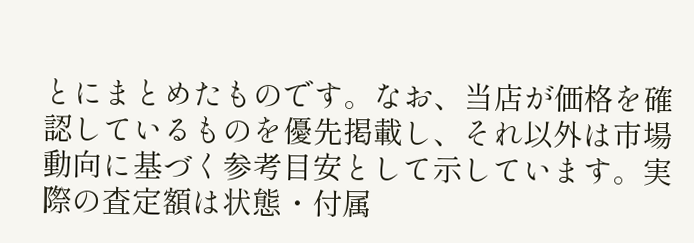とにまとめたものです。なお、当店が価格を確認しているものを優先掲載し、それ以外は市場動向に基づく参考目安として示しています。実際の査定額は状態・付属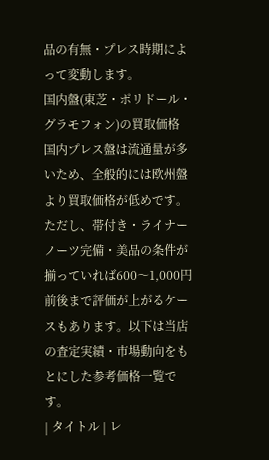品の有無・プレス時期によって変動します。
国内盤(東芝・ポリドール・グラモフォン)の買取価格
国内プレス盤は流通量が多いため、全般的には欧州盤より買取価格が低めです。ただし、帯付き・ライナーノーツ完備・美品の条件が揃っていれば600〜1,000円前後まで評価が上がるケースもあります。以下は当店の査定実績・市場動向をもとにした参考価格一覧です。
| タイトル | レ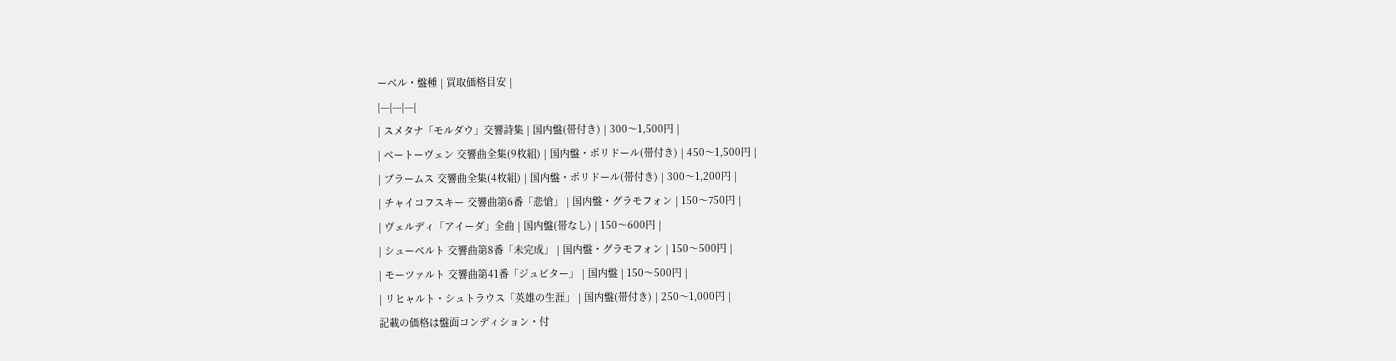ーベル・盤種 | 買取価格目安 |
|---|---|---|
| スメタナ「モルダウ」交響詩集 | 国内盤(帯付き) | 300〜1,500円 |
| ベートーヴェン 交響曲全集(9枚組) | 国内盤・ポリドール(帯付き) | 450〜1,500円 |
| ブラームス 交響曲全集(4枚組) | 国内盤・ポリドール(帯付き) | 300〜1,200円 |
| チャイコフスキー 交響曲第6番「悲愴」 | 国内盤・グラモフォン | 150〜750円 |
| ヴェルディ「アイーダ」全曲 | 国内盤(帯なし) | 150〜600円 |
| シューベルト 交響曲第8番「未完成」 | 国内盤・グラモフォン | 150〜500円 |
| モーツァルト 交響曲第41番「ジュピター」 | 国内盤 | 150〜500円 |
| リヒャルト・シュトラウス「英雄の生涯」 | 国内盤(帯付き) | 250〜1,000円 |
記載の価格は盤面コンディション・付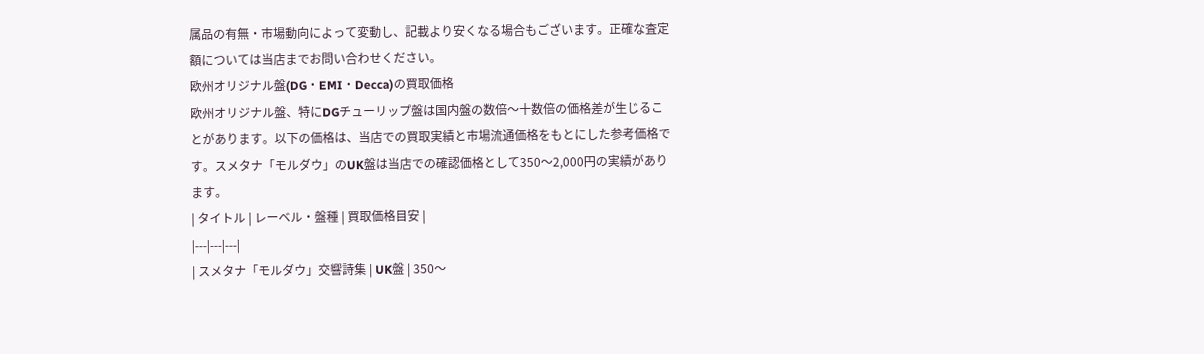属品の有無・市場動向によって変動し、記載より安くなる場合もございます。正確な査定額については当店までお問い合わせください。
欧州オリジナル盤(DG・EMI・Decca)の買取価格
欧州オリジナル盤、特にDGチューリップ盤は国内盤の数倍〜十数倍の価格差が生じることがあります。以下の価格は、当店での買取実績と市場流通価格をもとにした参考価格です。スメタナ「モルダウ」のUK盤は当店での確認価格として350〜2,000円の実績があります。
| タイトル | レーベル・盤種 | 買取価格目安 |
|---|---|---|
| スメタナ「モルダウ」交響詩集 | UK盤 | 350〜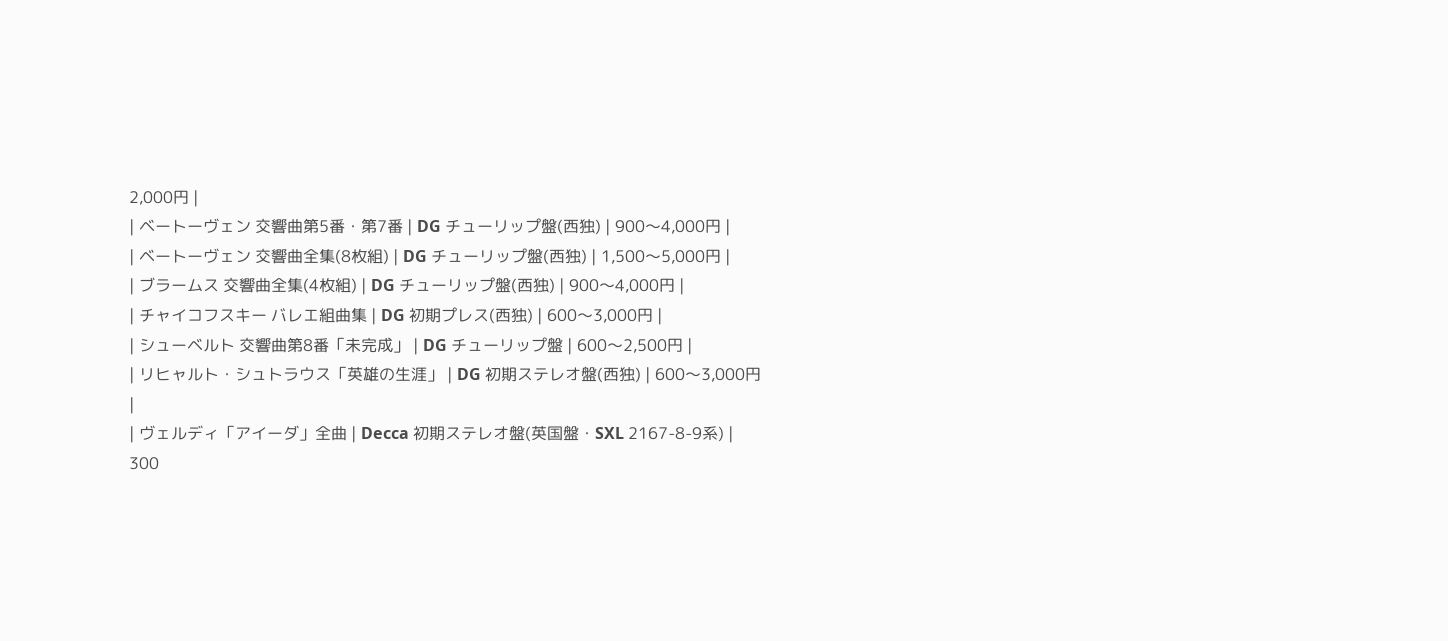2,000円 |
| ベートーヴェン 交響曲第5番・第7番 | DG チューリップ盤(西独) | 900〜4,000円 |
| ベートーヴェン 交響曲全集(8枚組) | DG チューリップ盤(西独) | 1,500〜5,000円 |
| ブラームス 交響曲全集(4枚組) | DG チューリップ盤(西独) | 900〜4,000円 |
| チャイコフスキー バレエ組曲集 | DG 初期プレス(西独) | 600〜3,000円 |
| シューベルト 交響曲第8番「未完成」 | DG チューリップ盤 | 600〜2,500円 |
| リヒャルト・シュトラウス「英雄の生涯」 | DG 初期ステレオ盤(西独) | 600〜3,000円 |
| ヴェルディ「アイーダ」全曲 | Decca 初期ステレオ盤(英国盤・SXL 2167-8-9系) | 300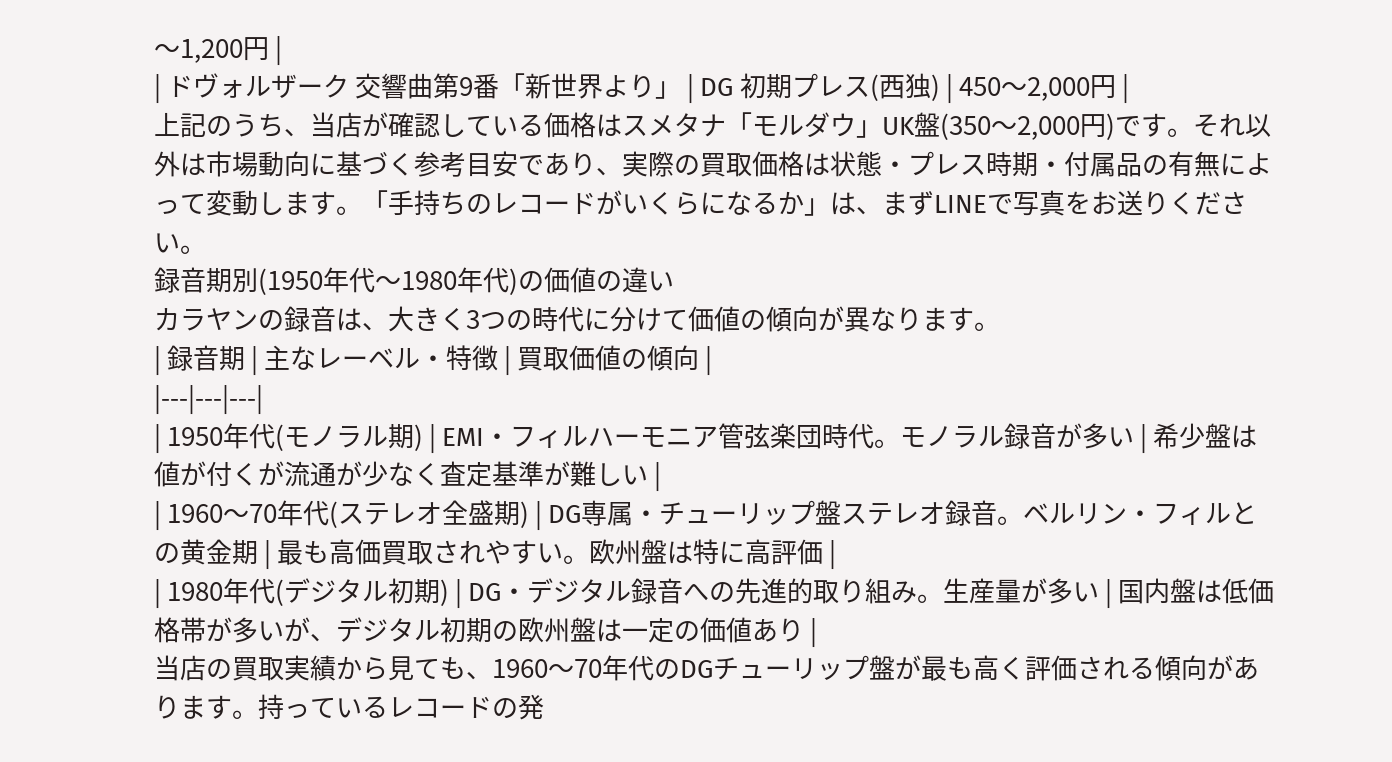〜1,200円 |
| ドヴォルザーク 交響曲第9番「新世界より」 | DG 初期プレス(西独) | 450〜2,000円 |
上記のうち、当店が確認している価格はスメタナ「モルダウ」UK盤(350〜2,000円)です。それ以外は市場動向に基づく参考目安であり、実際の買取価格は状態・プレス時期・付属品の有無によって変動します。「手持ちのレコードがいくらになるか」は、まずLINEで写真をお送りください。
録音期別(1950年代〜1980年代)の価値の違い
カラヤンの録音は、大きく3つの時代に分けて価値の傾向が異なります。
| 録音期 | 主なレーベル・特徴 | 買取価値の傾向 |
|---|---|---|
| 1950年代(モノラル期) | EMI・フィルハーモニア管弦楽団時代。モノラル録音が多い | 希少盤は値が付くが流通が少なく査定基準が難しい |
| 1960〜70年代(ステレオ全盛期) | DG専属・チューリップ盤ステレオ録音。ベルリン・フィルとの黄金期 | 最も高価買取されやすい。欧州盤は特に高評価 |
| 1980年代(デジタル初期) | DG・デジタル録音への先進的取り組み。生産量が多い | 国内盤は低価格帯が多いが、デジタル初期の欧州盤は一定の価値あり |
当店の買取実績から見ても、1960〜70年代のDGチューリップ盤が最も高く評価される傾向があります。持っているレコードの発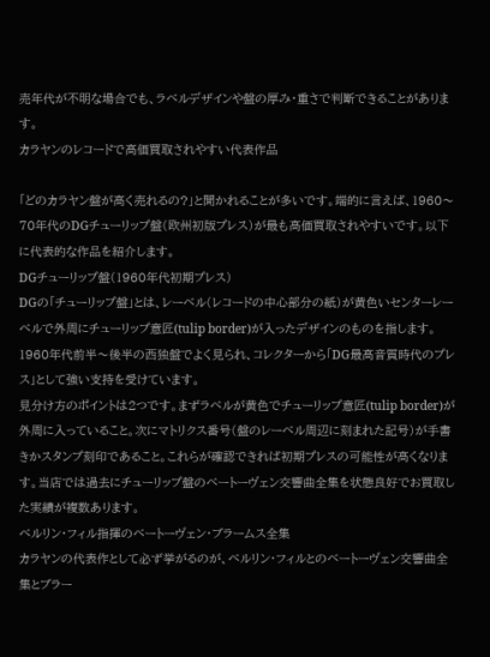売年代が不明な場合でも、ラベルデザインや盤の厚み・重さで判断できることがあります。
カラヤンのレコードで高価買取されやすい代表作品

「どのカラヤン盤が高く売れるの?」と聞かれることが多いです。端的に言えば、1960〜70年代のDGチューリップ盤(欧州初版プレス)が最も高価買取されやすいです。以下に代表的な作品を紹介します。
DGチューリップ盤(1960年代初期プレス)
DGの「チューリップ盤」とは、レーベル(レコードの中心部分の紙)が黄色いセンターレーベルで外周にチューリップ意匠(tulip border)が入ったデザインのものを指します。1960年代前半〜後半の西独盤でよく見られ、コレクターから「DG最高音質時代のプレス」として強い支持を受けています。
見分け方のポイントは2つです。まずラベルが黄色でチューリップ意匠(tulip border)が外周に入っていること。次にマトリクス番号(盤のレーベル周辺に刻まれた記号)が手書きかスタンプ刻印であること。これらが確認できれば初期プレスの可能性が高くなります。当店では過去にチューリップ盤のベートーヴェン交響曲全集を状態良好でお買取した実績が複数あります。
ベルリン・フィル指揮のベートーヴェン・ブラームス全集
カラヤンの代表作として必ず挙がるのが、ベルリン・フィルとのベートーヴェン交響曲全集とブラー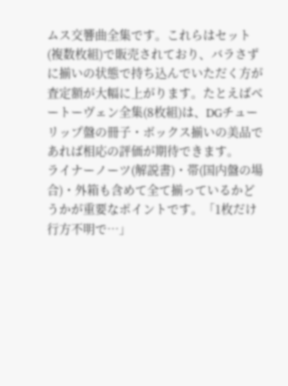ムス交響曲全集です。これらはセット(複数枚組)で販売されており、バラさずに揃いの状態で持ち込んでいただく方が査定額が大幅に上がります。たとえばベートーヴェン全集(8枚組)は、DGチューリップ盤の冊子・ボックス揃いの美品であれば相応の評価が期待できます。
ライナーノーツ(解説書)・帯(国内盤の場合)・外箱も含めて全て揃っているかどうかが重要なポイントです。「1枚だけ行方不明で…」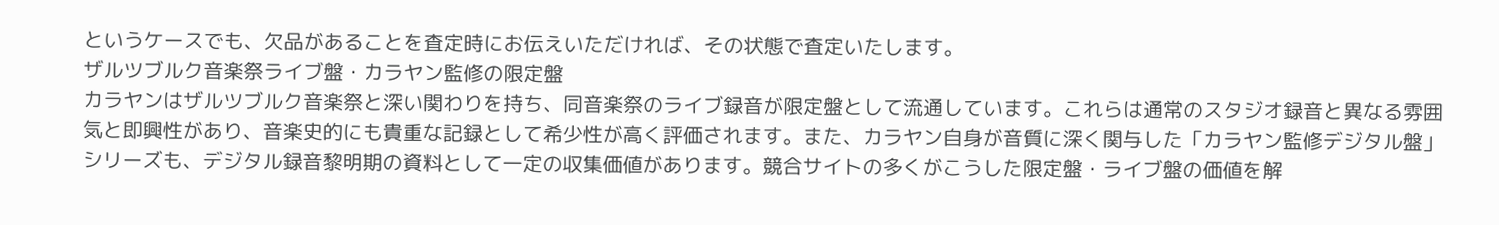というケースでも、欠品があることを査定時にお伝えいただければ、その状態で査定いたします。
ザルツブルク音楽祭ライブ盤・カラヤン監修の限定盤
カラヤンはザルツブルク音楽祭と深い関わりを持ち、同音楽祭のライブ録音が限定盤として流通しています。これらは通常のスタジオ録音と異なる雰囲気と即興性があり、音楽史的にも貴重な記録として希少性が高く評価されます。また、カラヤン自身が音質に深く関与した「カラヤン監修デジタル盤」シリーズも、デジタル録音黎明期の資料として一定の収集価値があります。競合サイトの多くがこうした限定盤・ライブ盤の価値を解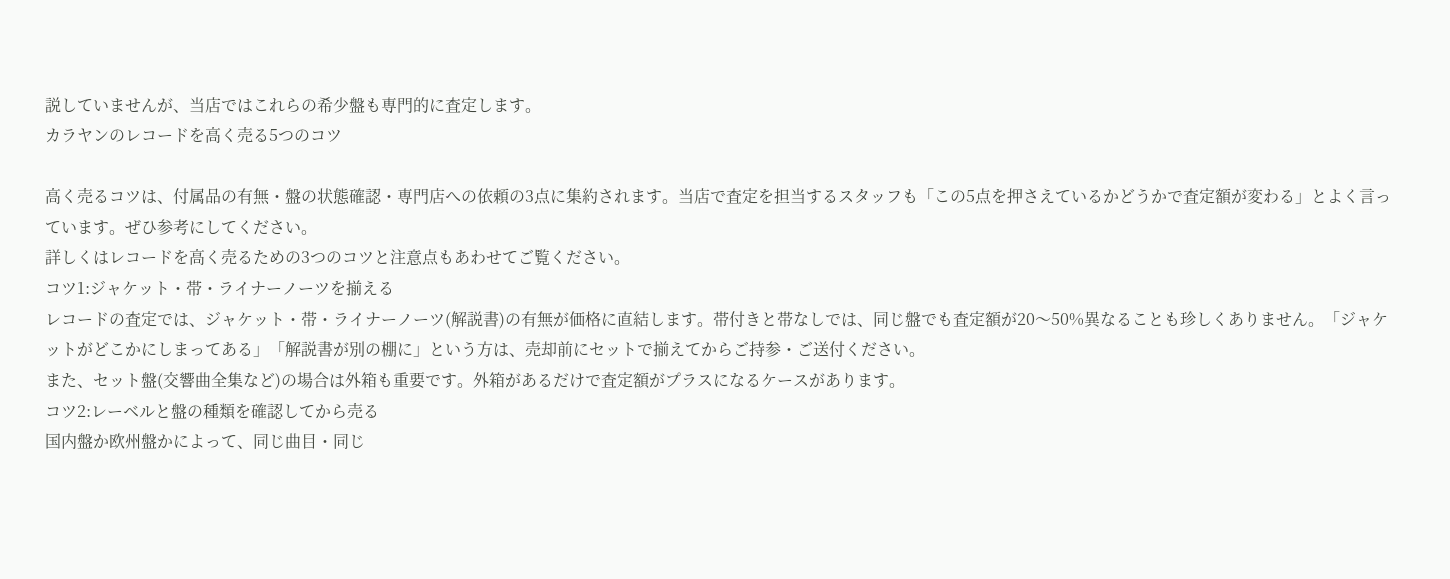説していませんが、当店ではこれらの希少盤も専門的に査定します。
カラヤンのレコードを高く売る5つのコツ

高く売るコツは、付属品の有無・盤の状態確認・専門店への依頼の3点に集約されます。当店で査定を担当するスタッフも「この5点を押さえているかどうかで査定額が変わる」とよく言っています。ぜひ参考にしてください。
詳しくはレコードを高く売るための3つのコツと注意点もあわせてご覧ください。
コツ1:ジャケット・帯・ライナーノーツを揃える
レコードの査定では、ジャケット・帯・ライナーノーツ(解説書)の有無が価格に直結します。帯付きと帯なしでは、同じ盤でも査定額が20〜50%異なることも珍しくありません。「ジャケットがどこかにしまってある」「解説書が別の棚に」という方は、売却前にセットで揃えてからご持参・ご送付ください。
また、セット盤(交響曲全集など)の場合は外箱も重要です。外箱があるだけで査定額がプラスになるケースがあります。
コツ2:レーベルと盤の種類を確認してから売る
国内盤か欧州盤かによって、同じ曲目・同じ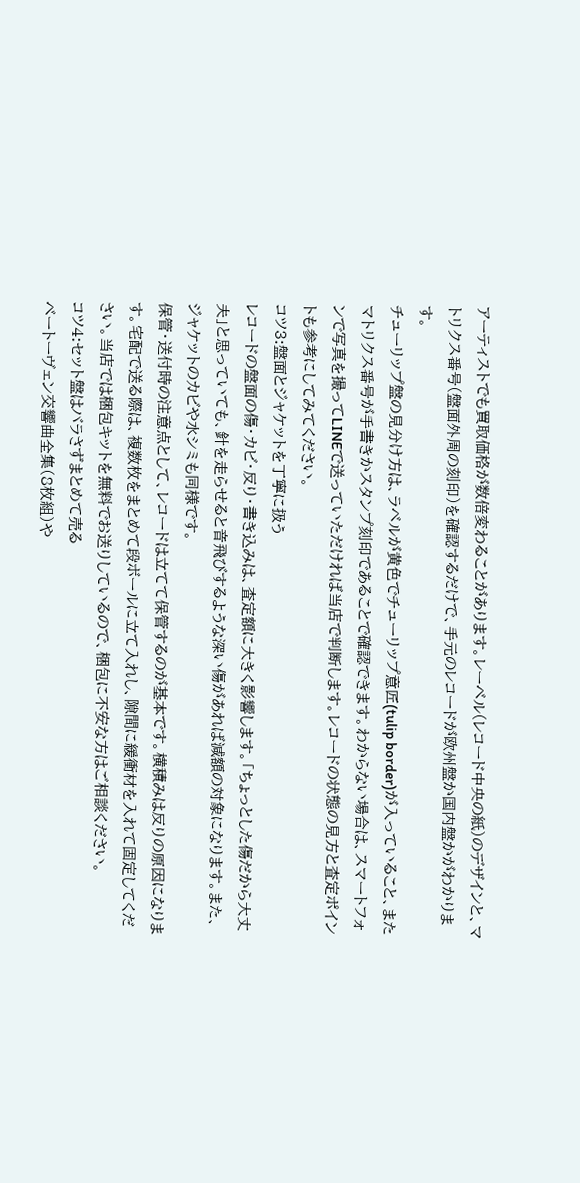アーティストでも買取価格が数倍変わることがあります。レーベル(レコード中央の紙)のデザインと、マトリクス番号(盤面外周の刻印)を確認するだけで、手元のレコードが欧州盤か国内盤かがわかります。
チューリップ盤の見分け方は、ラベルが黄色でチューリップ意匠(tulip border)が入っていること、またマトリクス番号が手書きかスタンプ刻印であることで確認できます。わからない場合は、スマートフォンで写真を撮ってLINEで送っていただければ当店で判断します。レコードの状態の見方と査定ポイントも参考にしてみてください。
コツ3:盤面とジャケットを丁寧に扱う
レコードの盤面の傷・カビ・反り・書き込みは、査定額に大きく影響します。「ちょっとした傷だから大丈夫」と思っていても、針を走らせると音飛びするような深い傷があれば減額の対象になります。また、ジャケットのカビや水シミも同様です。
保管・送付時の注意点として、レコードは立てて保管するのが基本です。横積みは反りの原因になります。宅配で送る際は、複数枚をまとめて段ボールに立て入れし、隙間に緩衝材を入れて固定してください。当店では梱包キットを無料でお送りしているので、梱包に不安な方はご相談ください。
コツ4:セット盤はバラさずまとめて売る
ベートーヴェン交響曲全集(8枚組)や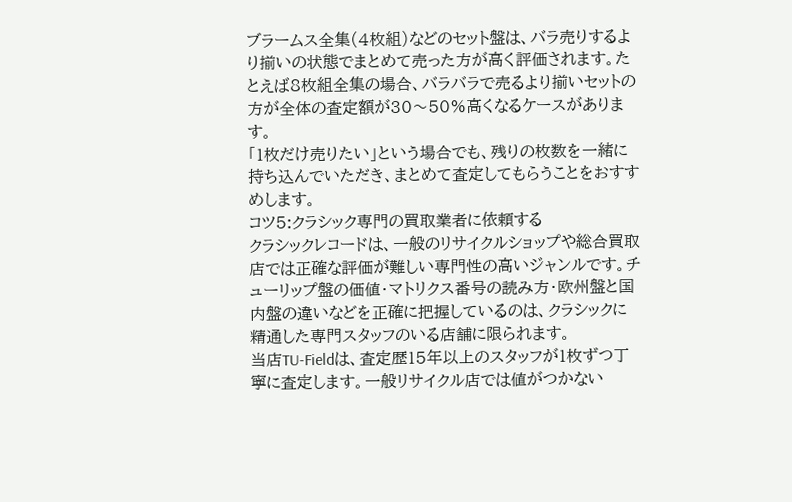ブラームス全集(4枚組)などのセット盤は、バラ売りするより揃いの状態でまとめて売った方が高く評価されます。たとえば8枚組全集の場合、バラバラで売るより揃いセットの方が全体の査定額が30〜50%高くなるケースがあります。
「1枚だけ売りたい」という場合でも、残りの枚数を一緒に持ち込んでいただき、まとめて査定してもらうことをおすすめします。
コツ5:クラシック専門の買取業者に依頼する
クラシックレコードは、一般のリサイクルショップや総合買取店では正確な評価が難しい専門性の高いジャンルです。チューリップ盤の価値・マトリクス番号の読み方・欧州盤と国内盤の違いなどを正確に把握しているのは、クラシックに精通した専門スタッフのいる店舗に限られます。
当店TU-Fieldは、査定歴15年以上のスタッフが1枚ずつ丁寧に査定します。一般リサイクル店では値がつかない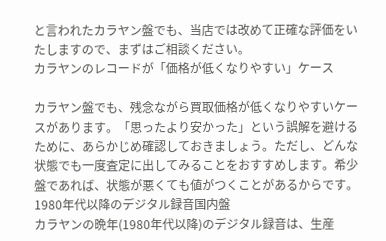と言われたカラヤン盤でも、当店では改めて正確な評価をいたしますので、まずはご相談ください。
カラヤンのレコードが「価格が低くなりやすい」ケース

カラヤン盤でも、残念ながら買取価格が低くなりやすいケースがあります。「思ったより安かった」という誤解を避けるために、あらかじめ確認しておきましょう。ただし、どんな状態でも一度査定に出してみることをおすすめします。希少盤であれば、状態が悪くても値がつくことがあるからです。
1980年代以降のデジタル録音国内盤
カラヤンの晩年(1980年代以降)のデジタル録音は、生産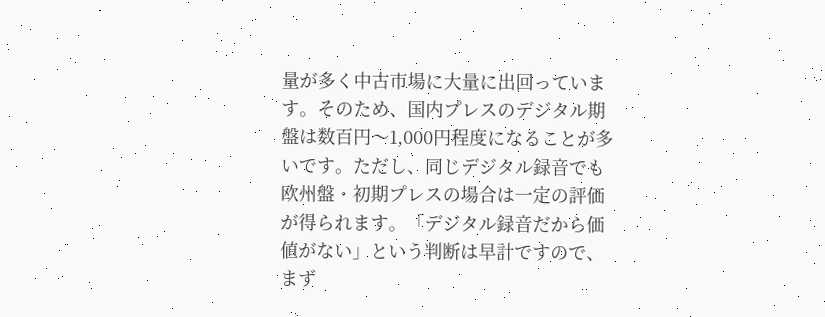量が多く中古市場に大量に出回っています。そのため、国内プレスのデジタル期盤は数百円〜1,000円程度になることが多いです。ただし、同じデジタル録音でも欧州盤・初期プレスの場合は一定の評価が得られます。「デジタル録音だから価値がない」という判断は早計ですので、まず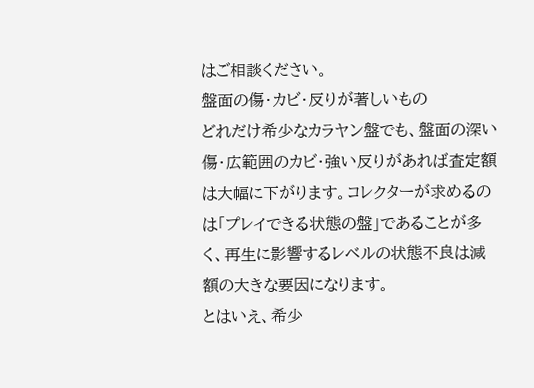はご相談ください。
盤面の傷・カビ・反りが著しいもの
どれだけ希少なカラヤン盤でも、盤面の深い傷・広範囲のカビ・強い反りがあれば査定額は大幅に下がります。コレクターが求めるのは「プレイできる状態の盤」であることが多く、再生に影響するレベルの状態不良は減額の大きな要因になります。
とはいえ、希少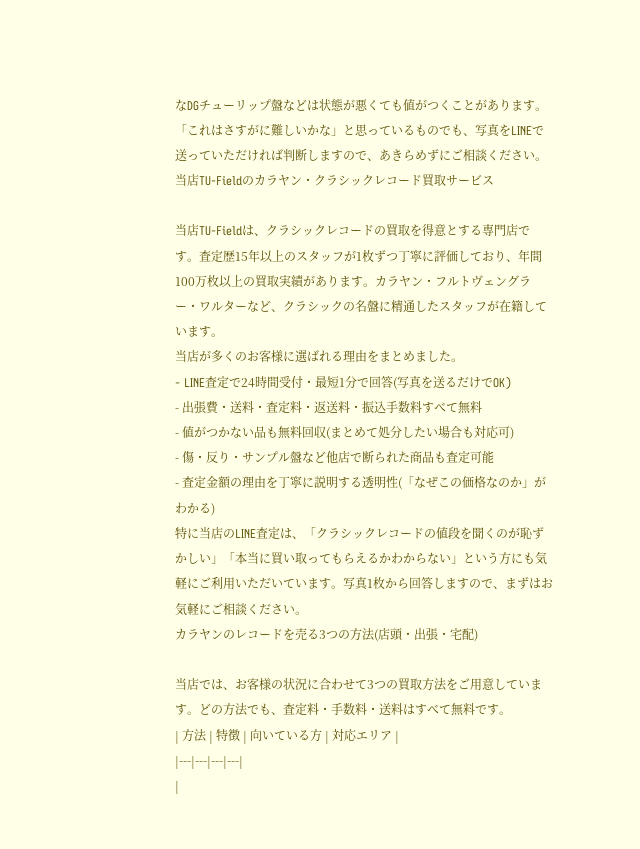なDGチューリップ盤などは状態が悪くても値がつくことがあります。「これはさすがに難しいかな」と思っているものでも、写真をLINEで送っていただければ判断しますので、あきらめずにご相談ください。
当店TU-Fieldのカラヤン・クラシックレコード買取サービス

当店TU-Fieldは、クラシックレコードの買取を得意とする専門店です。査定歴15年以上のスタッフが1枚ずつ丁寧に評価しており、年間100万枚以上の買取実績があります。カラヤン・フルトヴェングラー・ワルターなど、クラシックの名盤に精通したスタッフが在籍しています。
当店が多くのお客様に選ばれる理由をまとめました。
- LINE査定で24時間受付・最短1分で回答(写真を送るだけでOK)
- 出張費・送料・査定料・返送料・振込手数料すべて無料
- 値がつかない品も無料回収(まとめて処分したい場合も対応可)
- 傷・反り・サンプル盤など他店で断られた商品も査定可能
- 査定金額の理由を丁寧に説明する透明性(「なぜこの価格なのか」がわかる)
特に当店のLINE査定は、「クラシックレコードの値段を聞くのが恥ずかしい」「本当に買い取ってもらえるかわからない」という方にも気軽にご利用いただいています。写真1枚から回答しますので、まずはお気軽にご相談ください。
カラヤンのレコードを売る3つの方法(店頭・出張・宅配)

当店では、お客様の状況に合わせて3つの買取方法をご用意しています。どの方法でも、査定料・手数料・送料はすべて無料です。
| 方法 | 特徴 | 向いている方 | 対応エリア |
|---|---|---|---|
|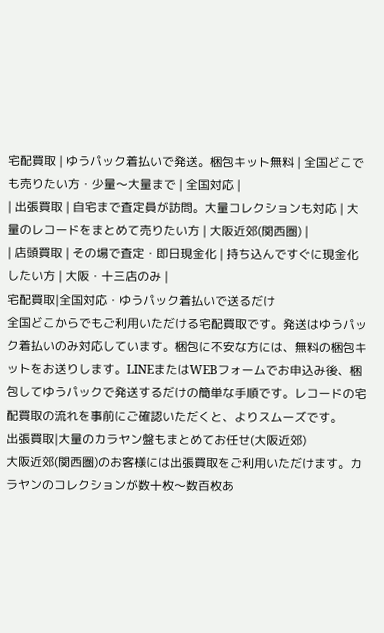宅配買取 | ゆうパック着払いで発送。梱包キット無料 | 全国どこでも売りたい方・少量〜大量まで | 全国対応 |
| 出張買取 | 自宅まで査定員が訪問。大量コレクションも対応 | 大量のレコードをまとめて売りたい方 | 大阪近郊(関西圏) |
| 店頭買取 | その場で査定・即日現金化 | 持ち込んですぐに現金化したい方 | 大阪・十三店のみ |
宅配買取|全国対応・ゆうパック着払いで送るだけ
全国どこからでもご利用いただける宅配買取です。発送はゆうパック着払いのみ対応しています。梱包に不安な方には、無料の梱包キットをお送りします。LINEまたはWEBフォームでお申込み後、梱包してゆうパックで発送するだけの簡単な手順です。レコードの宅配買取の流れを事前にご確認いただくと、よりスムーズです。
出張買取|大量のカラヤン盤もまとめてお任せ(大阪近郊)
大阪近郊(関西圏)のお客様には出張買取をご利用いただけます。カラヤンのコレクションが数十枚〜数百枚あ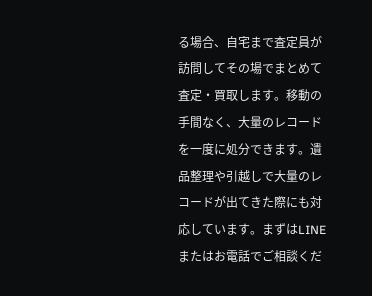る場合、自宅まで査定員が訪問してその場でまとめて査定・買取します。移動の手間なく、大量のレコードを一度に処分できます。遺品整理や引越しで大量のレコードが出てきた際にも対応しています。まずはLINEまたはお電話でご相談くだ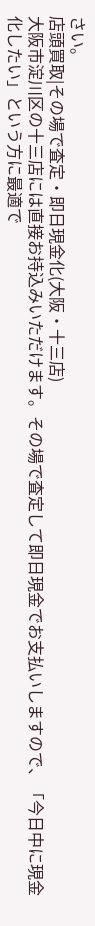さい。
店頭買取|その場で査定・即日現金化(大阪・十三店)
大阪市淀川区の十三店には直接お持込みいただけます。その場で査定して即日現金でお支払いしますので、「今日中に現金化したい」という方に最適で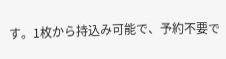す。1枚から持込み可能で、予約不要で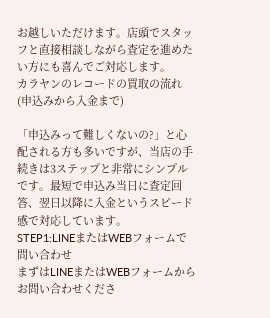お越しいただけます。店頭でスタッフと直接相談しながら査定を進めたい方にも喜んでご対応します。
カラヤンのレコードの買取の流れ(申込みから入金まで)

「申込みって難しくないの?」と心配される方も多いですが、当店の手続きは3ステップと非常にシンプルです。最短で申込み当日に査定回答、翌日以降に入金というスピード感で対応しています。
STEP1:LINEまたはWEBフォームで問い合わせ
まずはLINEまたはWEBフォームからお問い合わせくださ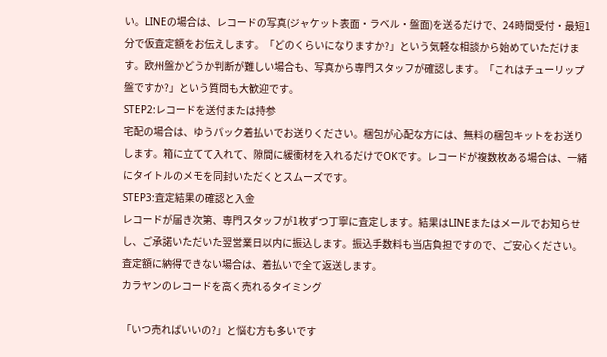い。LINEの場合は、レコードの写真(ジャケット表面・ラベル・盤面)を送るだけで、24時間受付・最短1分で仮査定額をお伝えします。「どのくらいになりますか?」という気軽な相談から始めていただけます。欧州盤かどうか判断が難しい場合も、写真から専門スタッフが確認します。「これはチューリップ盤ですか?」という質問も大歓迎です。
STEP2:レコードを送付または持参
宅配の場合は、ゆうパック着払いでお送りください。梱包が心配な方には、無料の梱包キットをお送りします。箱に立てて入れて、隙間に緩衝材を入れるだけでOKです。レコードが複数枚ある場合は、一緒にタイトルのメモを同封いただくとスムーズです。
STEP3:査定結果の確認と入金
レコードが届き次第、専門スタッフが1枚ずつ丁寧に査定します。結果はLINEまたはメールでお知らせし、ご承諾いただいた翌営業日以内に振込します。振込手数料も当店負担ですので、ご安心ください。査定額に納得できない場合は、着払いで全て返送します。
カラヤンのレコードを高く売れるタイミング

「いつ売ればいいの?」と悩む方も多いです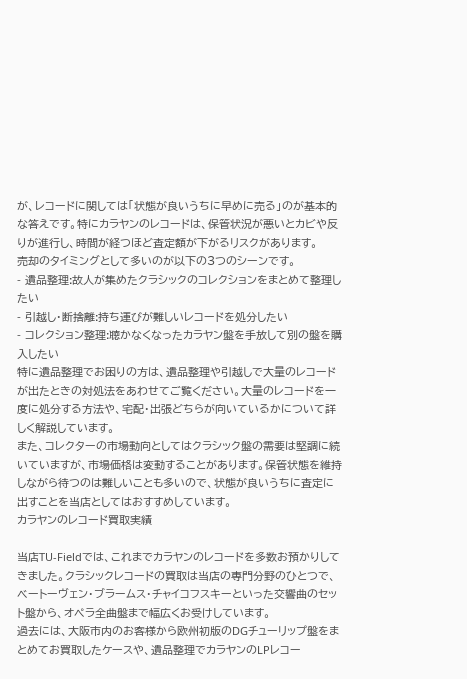が、レコードに関しては「状態が良いうちに早めに売る」のが基本的な答えです。特にカラヤンのレコードは、保管状況が悪いとカビや反りが進行し、時間が経つほど査定額が下がるリスクがあります。
売却のタイミングとして多いのが以下の3つのシーンです。
- 遺品整理:故人が集めたクラシックのコレクションをまとめて整理したい
- 引越し・断捨離:持ち運びが難しいレコードを処分したい
- コレクション整理:聴かなくなったカラヤン盤を手放して別の盤を購入したい
特に遺品整理でお困りの方は、遺品整理や引越しで大量のレコードが出たときの対処法をあわせてご覧ください。大量のレコードを一度に処分する方法や、宅配・出張どちらが向いているかについて詳しく解説しています。
また、コレクターの市場動向としてはクラシック盤の需要は堅調に続いていますが、市場価格は変動することがあります。保管状態を維持しながら待つのは難しいことも多いので、状態が良いうちに査定に出すことを当店としてはおすすめしています。
カラヤンのレコード買取実績

当店TU-Fieldでは、これまでカラヤンのレコードを多数お預かりしてきました。クラシックレコードの買取は当店の専門分野のひとつで、ベートーヴェン・ブラームス・チャイコフスキーといった交響曲のセット盤から、オペラ全曲盤まで幅広くお受けしています。
過去には、大阪市内のお客様から欧州初版のDGチューリップ盤をまとめてお買取したケースや、遺品整理でカラヤンのLPレコー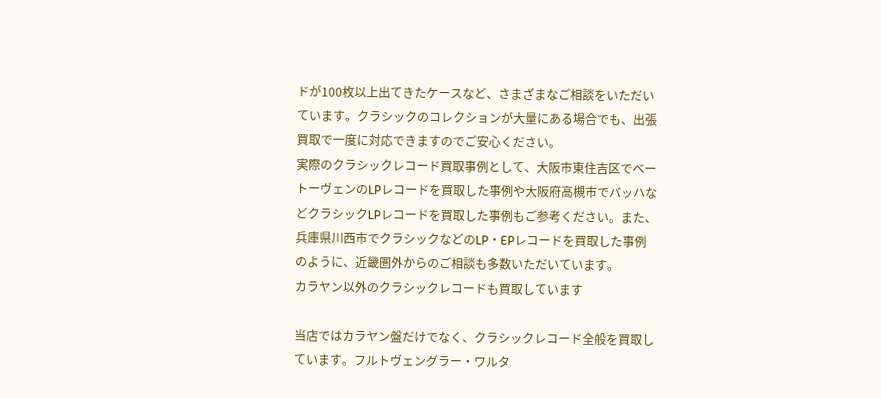ドが100枚以上出てきたケースなど、さまざまなご相談をいただいています。クラシックのコレクションが大量にある場合でも、出張買取で一度に対応できますのでご安心ください。
実際のクラシックレコード買取事例として、大阪市東住吉区でベートーヴェンのLPレコードを買取した事例や大阪府高槻市でバッハなどクラシックLPレコードを買取した事例もご参考ください。また、兵庫県川西市でクラシックなどのLP・EPレコードを買取した事例のように、近畿圏外からのご相談も多数いただいています。
カラヤン以外のクラシックレコードも買取しています

当店ではカラヤン盤だけでなく、クラシックレコード全般を買取しています。フルトヴェングラー・ワルタ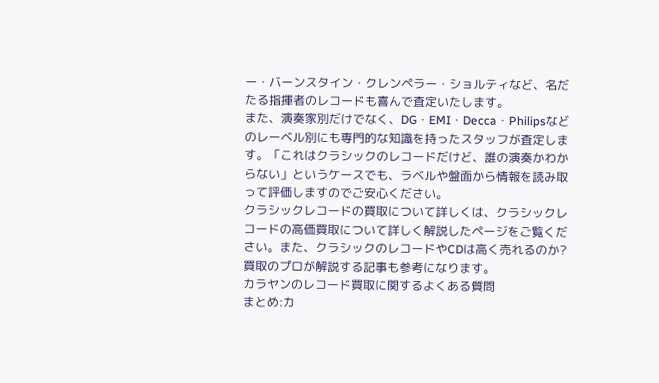ー・バーンスタイン・クレンペラー・ショルティなど、名だたる指揮者のレコードも喜んで査定いたします。
また、演奏家別だけでなく、DG・EMI・Decca・Philipsなどのレーベル別にも専門的な知識を持ったスタッフが査定します。「これはクラシックのレコードだけど、誰の演奏かわからない」というケースでも、ラベルや盤面から情報を読み取って評価しますのでご安心ください。
クラシックレコードの買取について詳しくは、クラシックレコードの高価買取について詳しく解説したページをご覧ください。また、クラシックのレコードやCDは高く売れるのか?買取のプロが解説する記事も参考になります。
カラヤンのレコード買取に関するよくある質問
まとめ:カ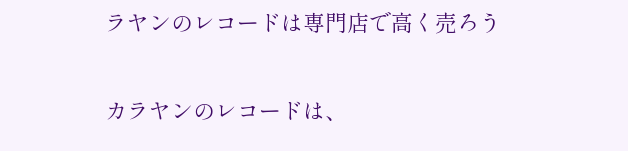ラヤンのレコードは専門店で高く売ろう

カラヤンのレコードは、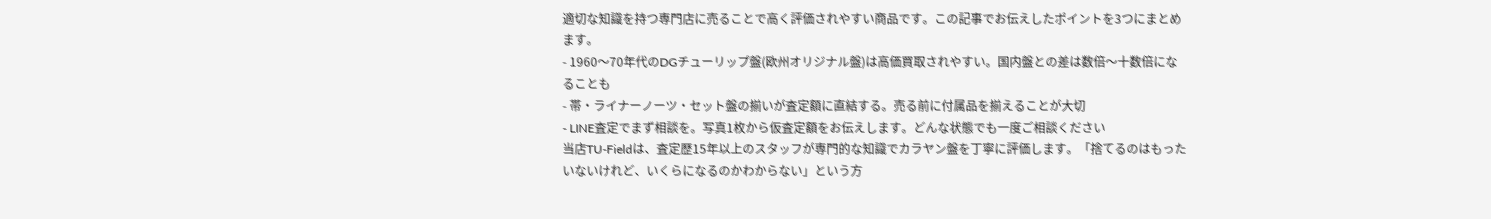適切な知識を持つ専門店に売ることで高く評価されやすい商品です。この記事でお伝えしたポイントを3つにまとめます。
- 1960〜70年代のDGチューリップ盤(欧州オリジナル盤)は高価買取されやすい。国内盤との差は数倍〜十数倍になることも
- 帯・ライナーノーツ・セット盤の揃いが査定額に直結する。売る前に付属品を揃えることが大切
- LINE査定でまず相談を。写真1枚から仮査定額をお伝えします。どんな状態でも一度ご相談ください
当店TU-Fieldは、査定歴15年以上のスタッフが専門的な知識でカラヤン盤を丁寧に評価します。「捨てるのはもったいないけれど、いくらになるのかわからない」という方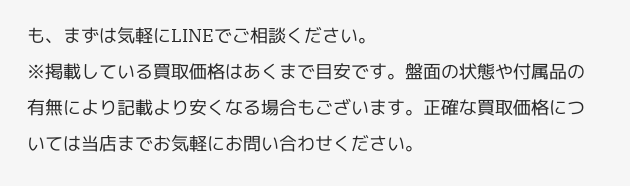も、まずは気軽にLINEでご相談ください。
※掲載している買取価格はあくまで目安です。盤面の状態や付属品の有無により記載より安くなる場合もございます。正確な買取価格については当店までお気軽にお問い合わせください。